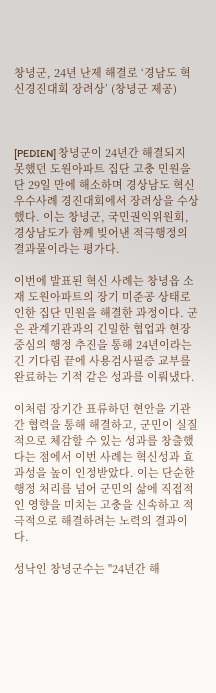창녕군, 24년 난제 해결로 ‘경남도 혁신경진대회 장려상’ (창녕군 제공)



[PEDIEN] 창녕군이 24년간 해결되지 못했던 도원아파트 집단 고충 민원을 단 29일 만에 해소하며 경상남도 혁신 우수사례 경진대회에서 장려상을 수상했다. 이는 창녕군, 국민권익위원회, 경상남도가 함께 빚어낸 적극행정의 결과물이라는 평가다.

이번에 발표된 혁신 사례는 창녕읍 소재 도원아파트의 장기 미준공 상태로 인한 집단 민원을 해결한 과정이다. 군은 관계기관과의 긴밀한 협업과 현장 중심의 행정 추진을 통해 24년이라는 긴 기다림 끝에 사용검사필증 교부를 완료하는 기적 같은 성과를 이뤄냈다.

이처럼 장기간 표류하던 현안을 기관 간 협력을 통해 해결하고, 군민이 실질적으로 체감할 수 있는 성과를 창출했다는 점에서 이번 사례는 혁신성과 효과성을 높이 인정받았다. 이는 단순한 행정 처리를 넘어 군민의 삶에 직접적인 영향을 미치는 고충을 신속하고 적극적으로 해결하려는 노력의 결과이다.

성낙인 창녕군수는 "24년간 해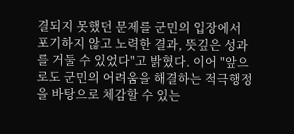결되지 못했던 문제를 군민의 입장에서 포기하지 않고 노력한 결과, 뜻깊은 성과를 거둘 수 있었다"고 밝혔다. 이어 "앞으로도 군민의 어려움을 해결하는 적극행정을 바탕으로 체감할 수 있는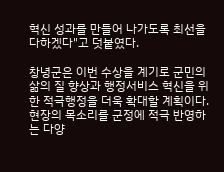혁신 성과를 만들어 나가도록 최선을 다하겠다"고 덧붙였다.

창녕군은 이번 수상을 계기로 군민의 삶의 질 향상과 행정서비스 혁신을 위한 적극행정을 더욱 확대할 계획이다. 현장의 목소리를 군정에 적극 반영하는 다양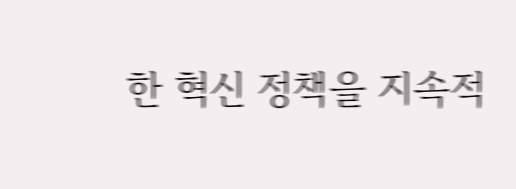한 혁신 정책을 지속적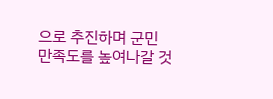으로 추진하며 군민 만족도를 높여나갈 것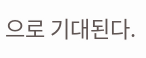으로 기대된다.